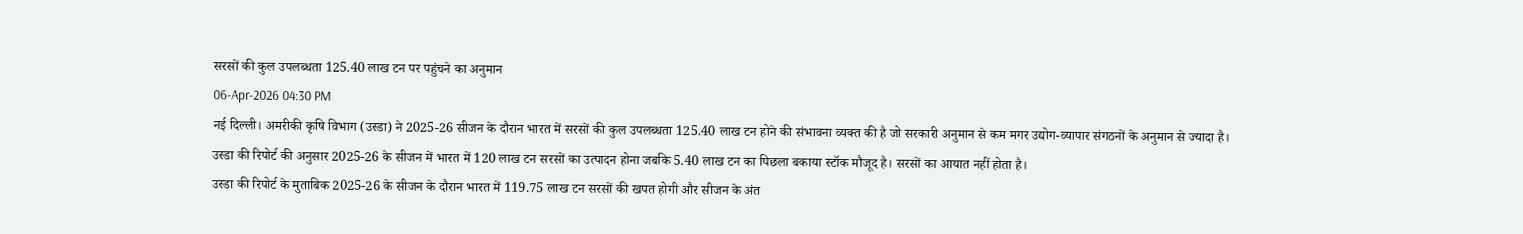सरसों की कुल उपलब्धता 125.40 लाख टन पर पहुंचने का अनुमान
06-Apr-2026 04:30 PM
नई दिल्ली। अमरीकी कृषि विभाग (उस्डा) ने 2025-26 सीजन के दौरान भारत में सरसों की कुल उपलब्धता 125.40 लाख टन होने की संभावना व्यक्त की है जो सरकारी अनुमान से कम मगर उद्योग-व्यापार संगठनों के अनुमान से ज्यादा है।
उस्डा की रिपोर्ट की अनुसार 2025-26 के सीजन में भारत में 120 लाख टन सरसों का उत्पादन होना जबकि 5.40 लाख टन का पिछला बकाया स्टॉक मौजूद है। सरसों का आयात नहीं होता है।
उस्डा की रिपोर्ट के मुताबिक 2025-26 के सीजन के दौरान भारत में 119.75 लाख टन सरसों की खपत होगी और सीजन के अंत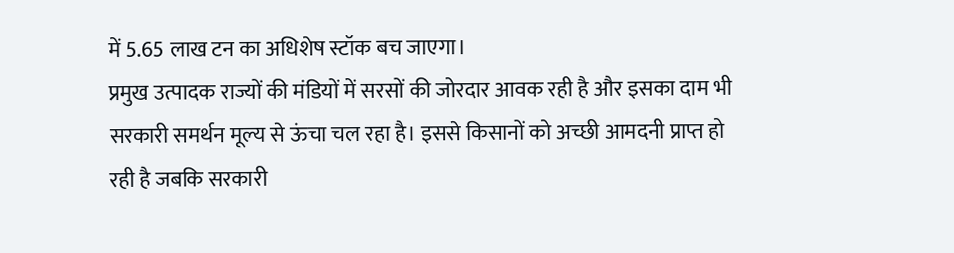में 5.65 लाख टन का अधिशेष स्टॉक बच जाएगा।
प्रमुख उत्पादक राज्यों की मंडियों में सरसों की जोरदार आवक रही है और इसका दाम भी सरकारी समर्थन मूल्य से ऊंचा चल रहा है। इससे किसानों को अच्छी आमदनी प्राप्त हो रही है जबकि सरकारी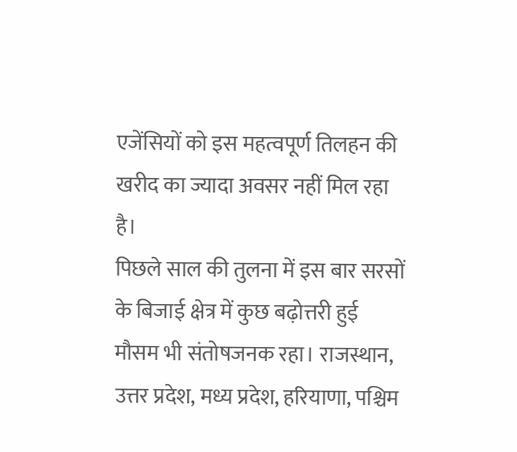एजेंसियों को इस महत्वपूर्ण तिलहन की खरीद का ज्यादा अवसर नहीं मिल रहा है।
पिछले साल की तुलना में इस बार सरसों के बिजाई क्षेत्र में कुछ बढ़ोत्तरी हुई मौसम भी संतोषजनक रहा। राजस्थान, उत्तर प्रदेश, मध्य प्रदेश, हरियाणा, पश्चिम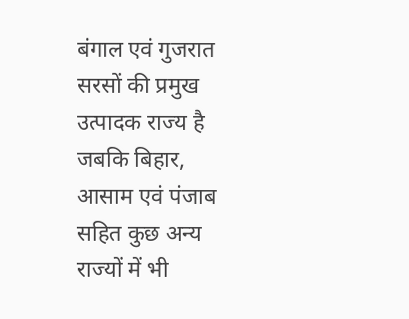बंगाल एवं गुजरात सरसों की प्रमुख उत्पादक राज्य है जबकि बिहार, आसाम एवं पंजाब सहित कुछ अन्य राज्यों में भी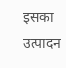इसका उत्पादन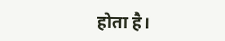होता है।